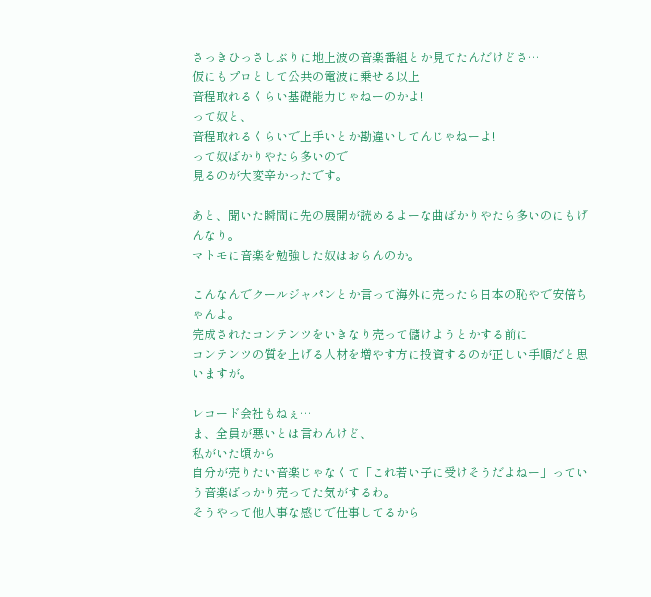さっきひっさしぶりに地上波の音楽番組とか見てたんだけどさ…
仮にもプロとして公共の電波に乗せる以上
音程取れるくらい基礎能力じゃねーのかよ!
って奴と、
音程取れるくらいで上手いとか勘違いしてんじゃねーよ!
って奴ばかりやたら多いので
見るのが大変辛かったです。

あと、聞いた瞬間に先の展開が読めるよーな曲ばかりやたら多いのにもげんなり。
マトモに音楽を勉強した奴はおらんのか。

こんなんでクールジャパンとか言って海外に売ったら日本の恥やで安倍ちゃんよ。
完成されたコンテンツをいきなり売って儲けようとかする前に
コンテンツの質を上げる人材を増やす方に投資するのが正しい手順だと思いますが。

レコード会社もねぇ…
ま、全員が悪いとは言わんけど、
私がいた頃から
自分が売りたい音楽じゃなくて「これ若い子に受けそうだよねー」っていう音楽ばっかり売ってた気がするわ。
そうやって他人事な感じで仕事してるから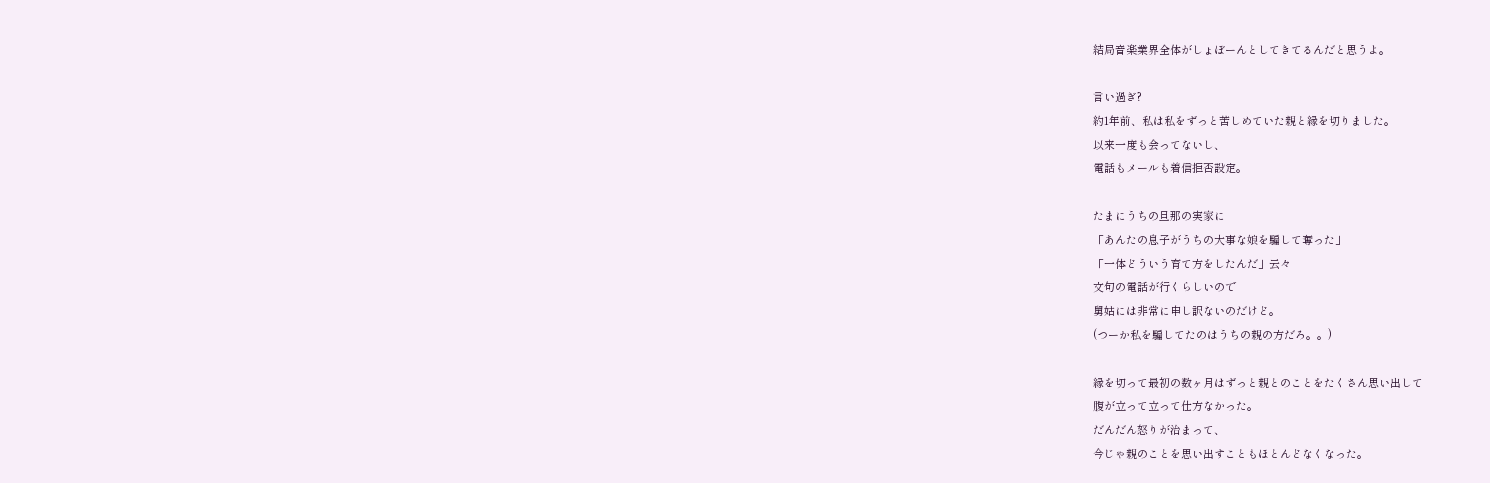結局音楽業界全体がしょぼーんとしてきてるんだと思うよ。

言い過ぎ?
約1年前、私は私をずっと苦しめていた親と縁を切りました。
以来一度も会ってないし、
電話もメールも着信拒否設定。

たまにうちの旦那の実家に
「あんたの息子がうちの大事な娘を騙して奪った」
「一体どういう育て方をしたんだ」云々
文句の電話が行くらしいので
舅姑には非常に申し訳ないのだけど。
(つーか私を騙してたのはうちの親の方だろ。。)

縁を切って最初の数ヶ月はずっと親とのことをたくさん思い出して
腹が立って立って仕方なかった。
だんだん怒りが治まって、
今じゃ親のことを思い出すこともほとんどなくなった。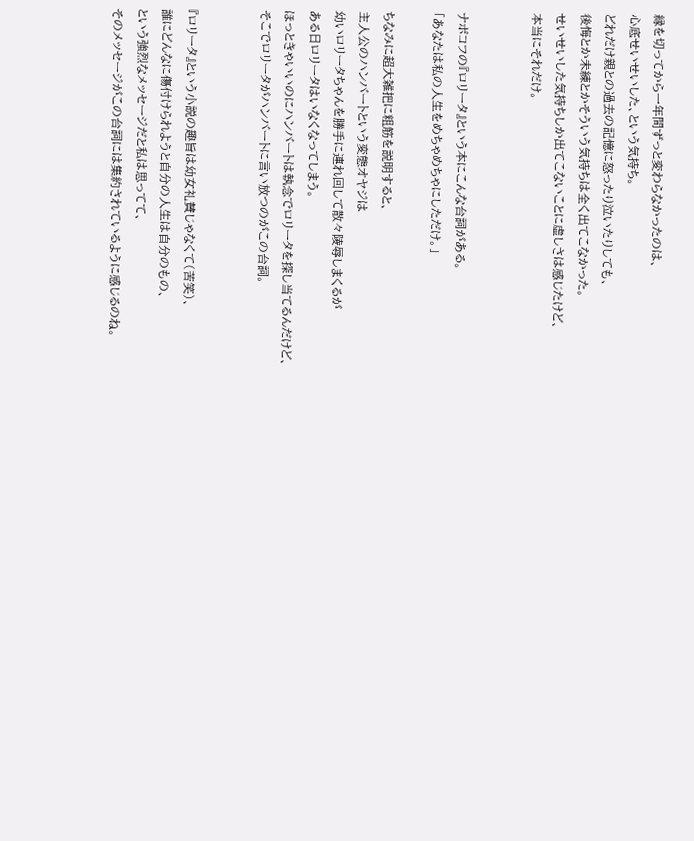縁を切ってから一年間ずっと変わらなかったのは、
心底せいせいした、という気持ち。
どれだけ親との過去の記憶に怒ったり泣いたりしても、
後悔とか未練とかそういう気持ちは全く出てこなかった。
せいせいした気持ちしか出てこないことに虚しさは感じたけど、
本当にそれだけ。


ナボコフの『ロリータ』という本にこんな台詞がある。
「あなたは私の人生をめちゃめちゃにしただけ。」

ちなみに超大雑把に粗筋を説明すると、
主人公のハンバートという変態オヤジは
幼いロリータちゃんを勝手に連れ回して散々陵辱しまくるが
ある日ロリータはいなくなってしまう。
ほっときゃいいのにハンバートは執念でロリータを探し当てるんだけど、
そこでロリータがハンバートに言い放つのがこの台詞。


『ロリータ』という小説の趣旨は幼女礼賛じゃなくて(苦笑)、
誰にどんなに傷付けられようと自分の人生は自分のもの、
という強烈なメッセージだと私は思ってて、
そのメッセージがこの台詞には集約されているように感じるのね。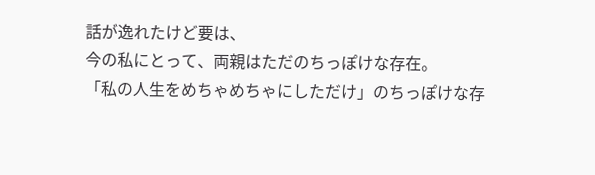話が逸れたけど要は、
今の私にとって、両親はただのちっぽけな存在。
「私の人生をめちゃめちゃにしただけ」のちっぽけな存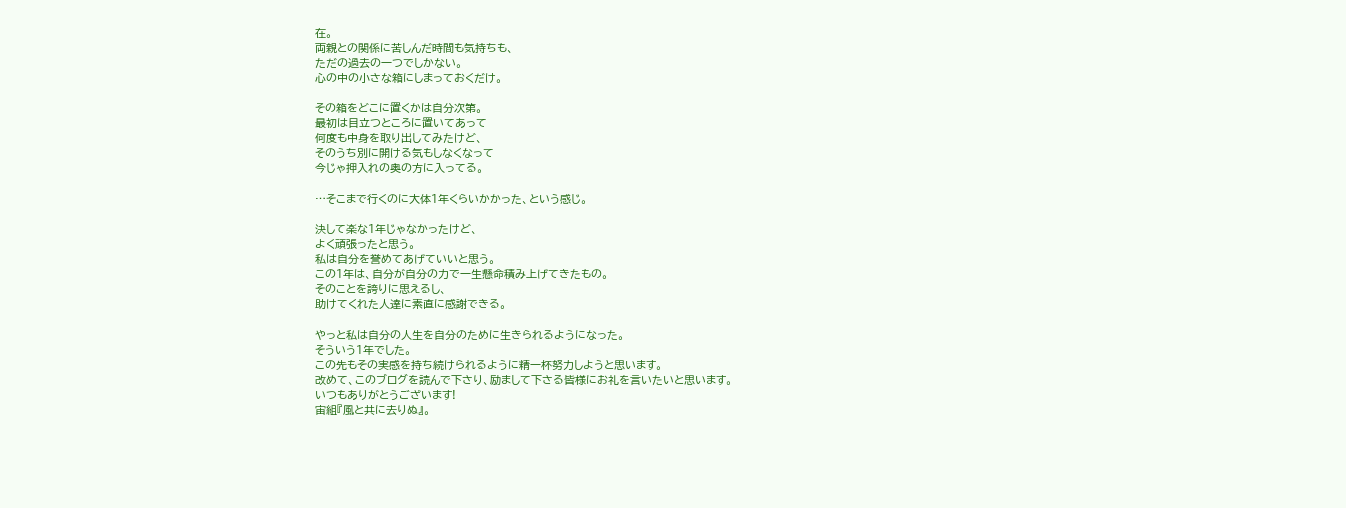在。
両親との関係に苦しんだ時間も気持ちも、
ただの過去の一つでしかない。
心の中の小さな箱にしまっておくだけ。

その箱をどこに置くかは自分次第。
最初は目立つところに置いてあって
何度も中身を取り出してみたけど、
そのうち別に開ける気もしなくなって
今じゃ押入れの奥の方に入ってる。

…そこまで行くのに大体1年くらいかかった、という感じ。

決して楽な1年じゃなかったけど、
よく頑張ったと思う。
私は自分を誉めてあげていいと思う。
この1年は、自分が自分の力で一生懸命積み上げてきたもの。
そのことを誇りに思えるし、
助けてくれた人達に素直に感謝できる。

やっと私は自分の人生を自分のために生きられるようになった。
そういう1年でした。
この先もその実感を持ち続けられるように精一杯努力しようと思います。
改めて、このブログを読んで下さり、励まして下さる皆様にお礼を言いたいと思います。
いつもありがとうございます!
宙組『風と共に去りぬ』。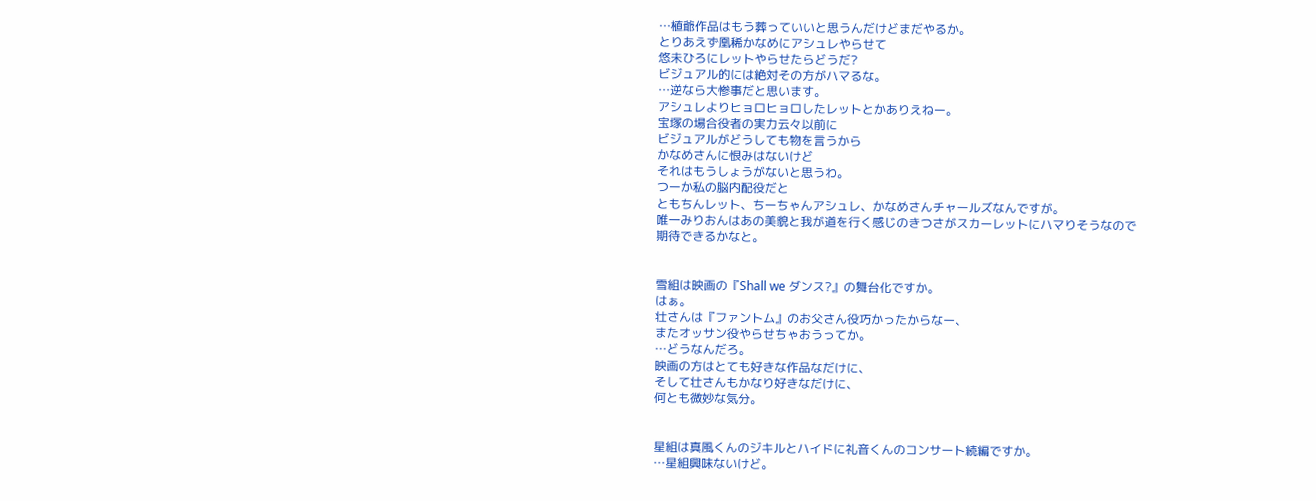…植爺作品はもう葬っていいと思うんだけどまだやるか。
とりあえず凰稀かなめにアシュレやらせて
悠未ひろにレットやらせたらどうだ?
ビジュアル的には絶対その方がハマるな。
…逆なら大惨事だと思います。
アシュレよりヒョロヒョロしたレットとかありえねー。
宝塚の場合役者の実力云々以前に
ビジュアルがどうしても物を言うから
かなめさんに恨みはないけど
それはもうしょうがないと思うわ。
つーか私の脳内配役だと
ともちんレット、ちーちゃんアシュレ、かなめさんチャールズなんですが。
唯一みりおんはあの美貌と我が道を行く感じのきつさがスカーレットにハマりそうなので
期待できるかなと。


雪組は映画の『Shall we ダンス?』の舞台化ですか。
はぁ。
壮さんは『ファントム』のお父さん役巧かったからなー、
またオッサン役やらせちゃおうってか。
…どうなんだろ。
映画の方はとても好きな作品なだけに、
そして壮さんもかなり好きなだけに、
何とも微妙な気分。


星組は真風くんのジキルとハイドに礼音くんのコンサート続編ですか。
…星組興味ないけど。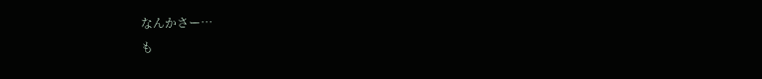なんかさー…
も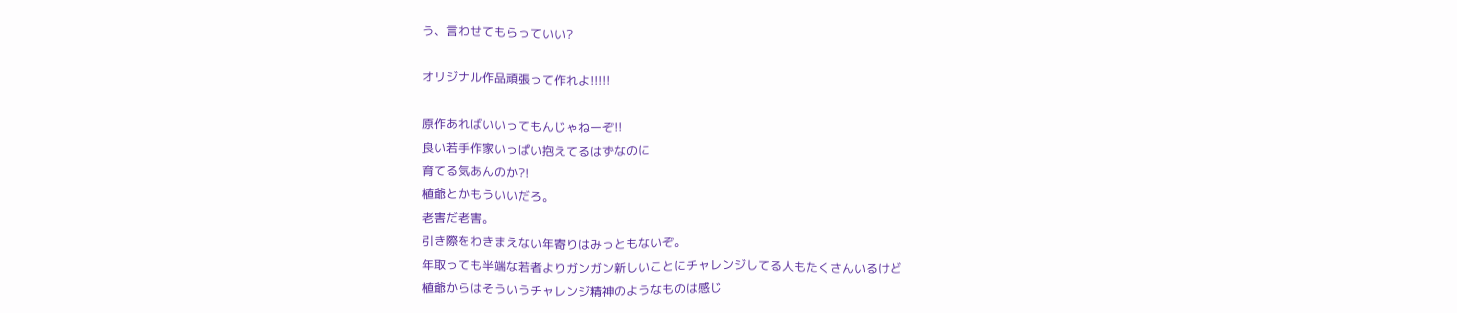う、言わせてもらっていい?

オリジナル作品頑張って作れよ!!!!!

原作あればいいってもんじゃねーぞ!!
良い若手作家いっぱい抱えてるはずなのに
育てる気あんのか?!
植爺とかもういいだろ。
老害だ老害。
引き際をわきまえない年寄りはみっともないぞ。
年取っても半端な若者よりガンガン新しいことにチャレンジしてる人もたくさんいるけど
植爺からはそういうチャレンジ精神のようなものは感じ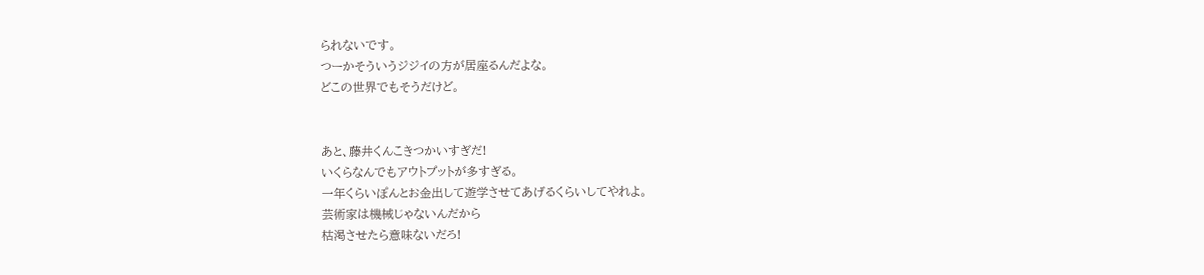られないです。
つーかそういうジジイの方が居座るんだよな。
どこの世界でもそうだけど。


あと、藤井くんこきつかいすぎだ!
いくらなんでもアウトプットが多すぎる。
一年くらいぽんとお金出して遊学させてあげるくらいしてやれよ。
芸術家は機械じゃないんだから
枯渇させたら意味ないだろ!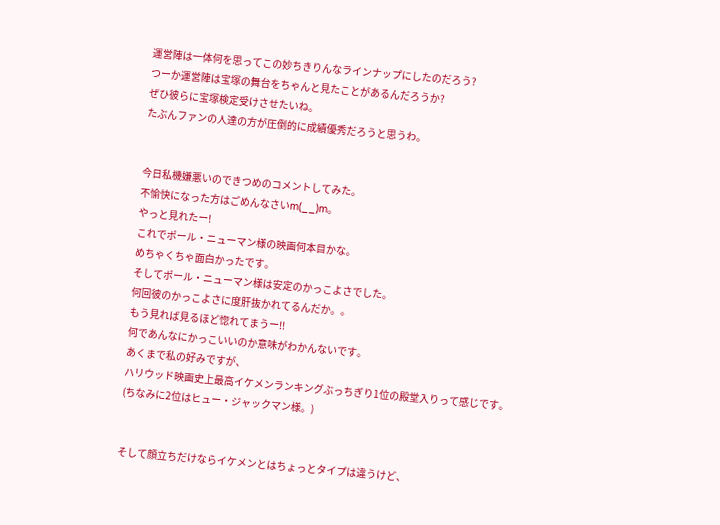運営陣は一体何を思ってこの妙ちきりんなラインナップにしたのだろう?
つーか運営陣は宝塚の舞台をちゃんと見たことがあるんだろうか?
ぜひ彼らに宝塚検定受けさせたいね。
たぶんファンの人達の方が圧倒的に成績優秀だろうと思うわ。


今日私機嫌悪いのできつめのコメントしてみた。
不愉快になった方はごめんなさいm(__)m。
やっと見れたー!
これでポール・ニューマン様の映画何本目かな。
めちゃくちゃ面白かったです。
そしてポール・ニューマン様は安定のかっこよさでした。
何回彼のかっこよさに度肝抜かれてるんだか。。
もう見れば見るほど惚れてまうー!!
何であんなにかっこいいのか意味がわかんないです。
あくまで私の好みですが、
ハリウッド映画史上最高イケメンランキングぶっちぎり1位の殿堂入りって感じです。
(ちなみに2位はヒュー・ジャックマン様。)


そして顔立ちだけならイケメンとはちょっとタイプは違うけど、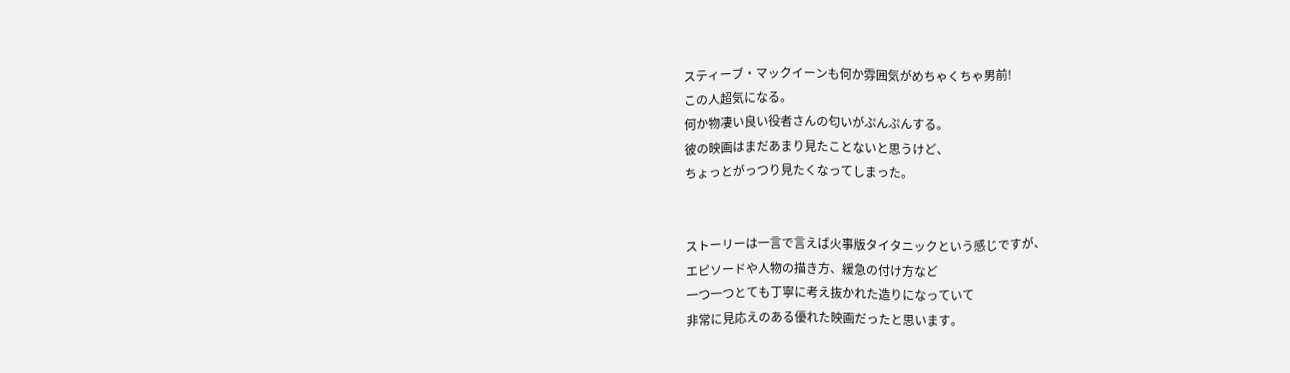スティーブ・マックイーンも何か雰囲気がめちゃくちゃ男前!
この人超気になる。
何か物凄い良い役者さんの匂いがぷんぷんする。
彼の映画はまだあまり見たことないと思うけど、
ちょっとがっつり見たくなってしまった。


ストーリーは一言で言えば火事版タイタニックという感じですが、
エピソードや人物の描き方、緩急の付け方など
一つ一つとても丁寧に考え抜かれた造りになっていて
非常に見応えのある優れた映画だったと思います。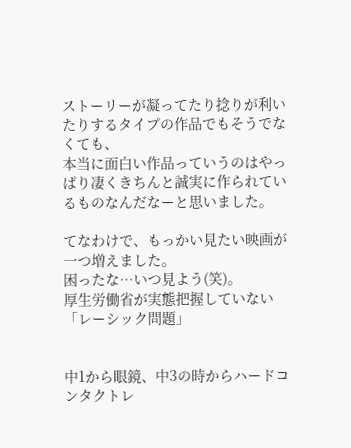ストーリーが凝ってたり捻りが利いたりするタイプの作品でもそうでなくても、
本当に面白い作品っていうのはやっぱり凄くきちんと誠実に作られているものなんだなーと思いました。

てなわけで、もっかい見たい映画が一つ増えました。
困ったな…いつ見よう(笑)。
厚生労働省が実態把握していない「レーシック問題」


中1から眼鏡、中3の時からハードコンタクトレ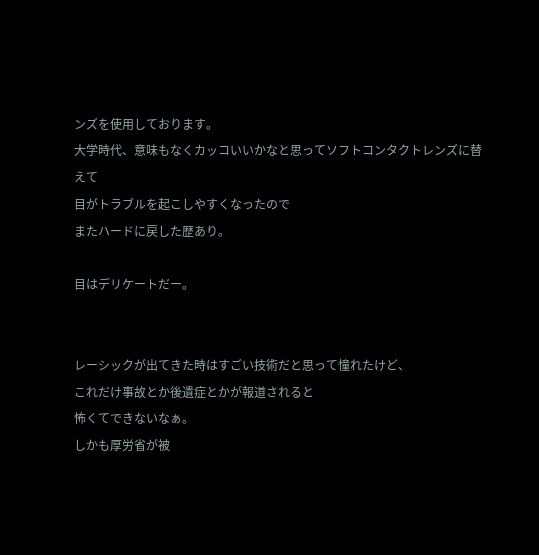ンズを使用しております。
大学時代、意味もなくカッコいいかなと思ってソフトコンタクトレンズに替えて
目がトラブルを起こしやすくなったので
またハードに戻した歴あり。

目はデリケートだー。


レーシックが出てきた時はすごい技術だと思って憧れたけど、
これだけ事故とか後遺症とかが報道されると
怖くてできないなぁ。
しかも厚労省が被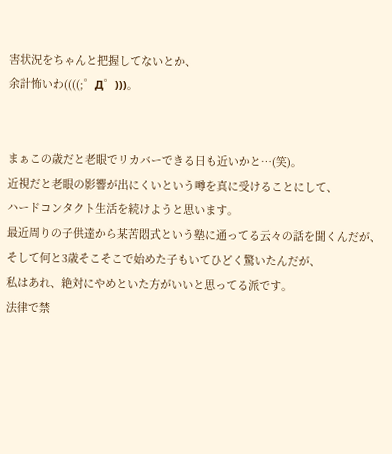害状況をちゃんと把握してないとか、
余計怖いわ((((;゜Д゜)))。


まぁこの歳だと老眼でリカバーできる日も近いかと…(笑)。
近視だと老眼の影響が出にくいという噂を真に受けることにして、
ハードコンタクト生活を続けようと思います。
最近周りの子供達から某苦悶式という塾に通ってる云々の話を聞くんだが、
そして何と3歳そこそこで始めた子もいてひどく驚いたんだが、
私はあれ、絶対にやめといた方がいいと思ってる派です。
法律で禁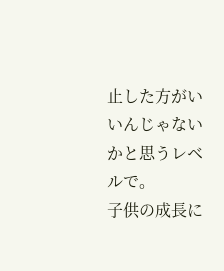止した方がいいんじゃないかと思うレベルで。
子供の成長に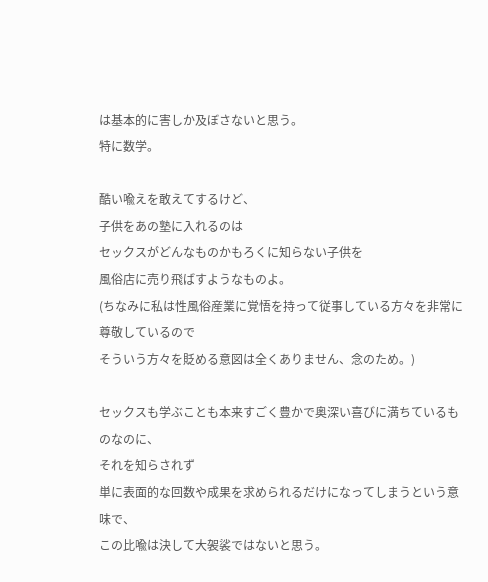は基本的に害しか及ぼさないと思う。
特に数学。

酷い喩えを敢えてするけど、
子供をあの塾に入れるのは
セックスがどんなものかもろくに知らない子供を
風俗店に売り飛ばすようなものよ。
(ちなみに私は性風俗産業に覚悟を持って従事している方々を非常に尊敬しているので
そういう方々を貶める意図は全くありません、念のため。)

セックスも学ぶことも本来すごく豊かで奥深い喜びに満ちているものなのに、
それを知らされず
単に表面的な回数や成果を求められるだけになってしまうという意味で、
この比喩は決して大袈裟ではないと思う。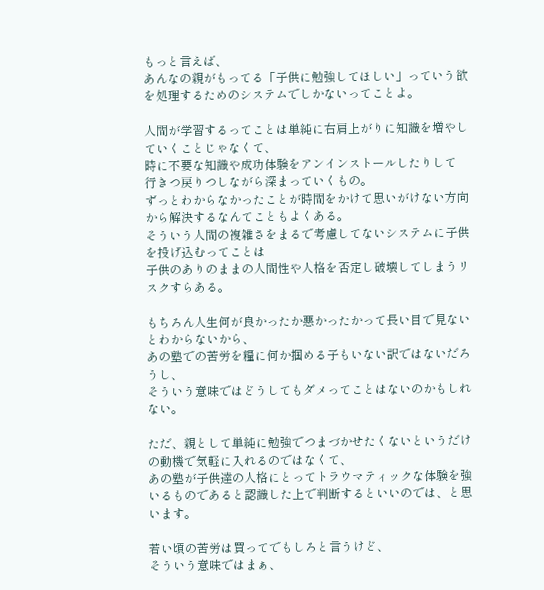もっと言えば、
あんなの親がもってる「子供に勉強してほしい」っていう欲を処理するためのシステムでしかないってことよ。

人間が学習するってことは単純に右肩上がりに知識を増やしていくことじゃなくて、
時に不要な知識や成功体験をアンインストールしたりして
行きつ戻りつしながら深まっていくもの。
ずっとわからなかったことが時間をかけて思いがけない方向から解決するなんてこともよくある。
そういう人間の複雑さをまるで考慮してないシステムに子供を投げ込むってことは
子供のありのままの人間性や人格を否定し破壊してしまうリスクすらある。

もちろん人生何が良かったか悪かったかって長い目で見ないとわからないから、
あの塾での苦労を糧に何か掴める子もいない訳ではないだろうし、
そういう意味ではどうしてもダメってことはないのかもしれない。

ただ、親として単純に勉強でつまづかせたくないというだけの動機で気軽に入れるのではなくて、
あの塾が子供達の人格にとってトラウマティックな体験を強いるものであると認識した上で判断するといいのでは、と思います。

若い頃の苦労は買ってでもしろと言うけど、
そういう意味ではまぁ、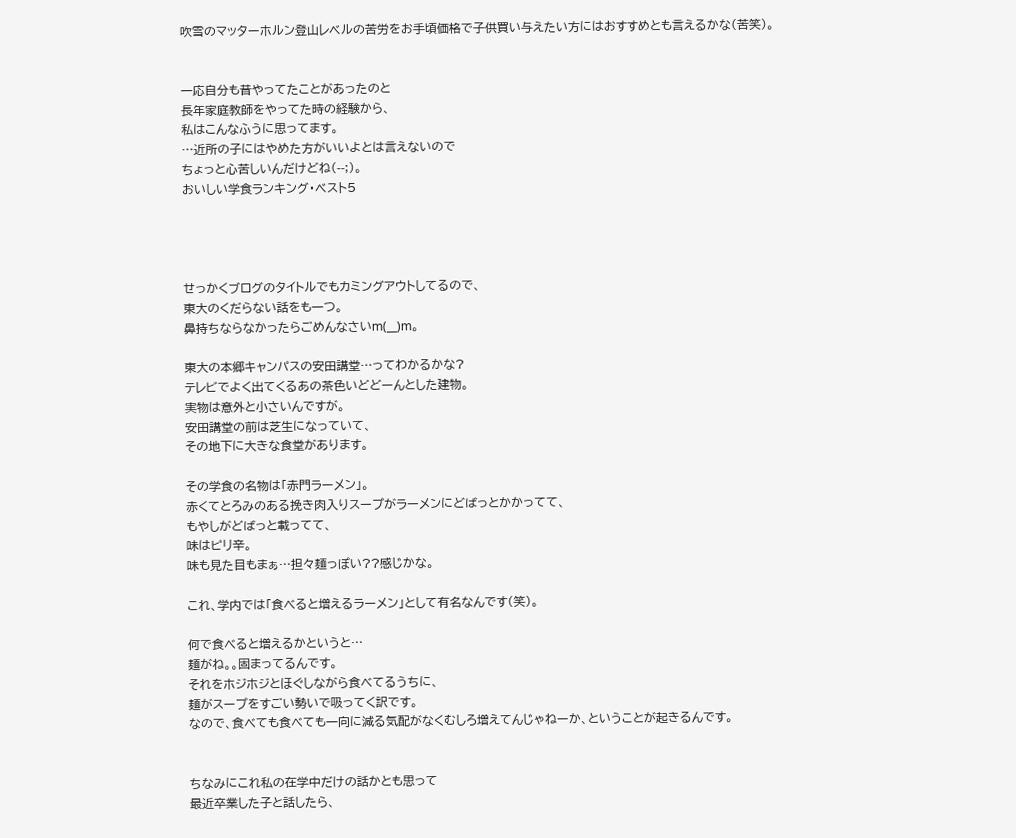吹雪のマッターホルン登山レベルの苦労をお手頃価格で子供買い与えたい方にはおすすめとも言えるかな(苦笑)。


一応自分も昔やってたことがあったのと
長年家庭教師をやってた時の経験から、
私はこんなふうに思ってます。
…近所の子にはやめた方がいいよとは言えないので
ちょっと心苦しいんだけどね(--;)。
おいしい学食ランキング・ベスト5




せっかくブログのタイトルでもカミングアウトしてるので、
東大のくだらない話をも一つ。
鼻持ちならなかったらごめんなさいm(__)m。

東大の本郷キャンパスの安田講堂…ってわかるかな?
テレビでよく出てくるあの茶色いどどーんとした建物。
実物は意外と小さいんですが。
安田講堂の前は芝生になっていて、
その地下に大きな食堂があります。

その学食の名物は「赤門ラーメン」。
赤くてとろみのある挽き肉入りスープがラーメンにどばっとかかってて、
もやしがどばっと載ってて、
味はピリ辛。
味も見た目もまぁ…担々麺っぽい??感じかな。

これ、学内では「食べると増えるラーメン」として有名なんです(笑)。

何で食べると増えるかというと…
麺がね。。固まってるんです。
それをホジホジとほぐしながら食べてるうちに、
麺がスープをすごい勢いで吸ってく訳です。
なので、食べても食べても一向に減る気配がなくむしろ増えてんじゃねーか、ということが起きるんです。


ちなみにこれ私の在学中だけの話かとも思って
最近卒業した子と話したら、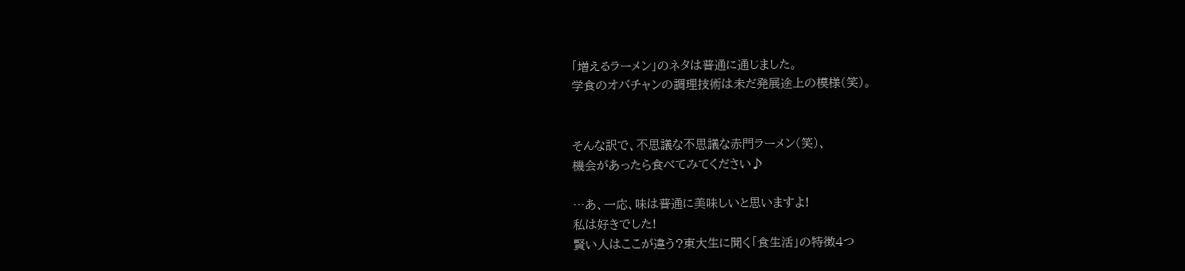「増えるラーメン」のネタは普通に通じました。
学食のオバチャンの調理技術は未だ発展途上の模様(笑)。


そんな訳で、不思議な不思議な赤門ラーメン(笑)、
機会があったら食べてみてください♪

…あ、一応、味は普通に美味しいと思いますよ!
私は好きでした!
賢い人はここが違う?東大生に聞く「食生活」の特徴4つ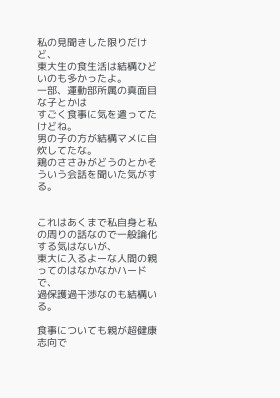私の見聞きした限りだけど、
東大生の食生活は結構ひどいのも多かったよ。
一部、運動部所属の真面目な子とかは
すごく食事に気を遣ってたけどね。
男の子の方が結構マメに自炊してたな。
鶏のささみがどうのとかそういう会話を聞いた気がする。


これはあくまで私自身と私の周りの話なので一般論化する気はないが、
東大に入るよーな人間の親ってのはなかなかハードで、
過保護過干渉なのも結構いる。

食事についても親が超健康志向で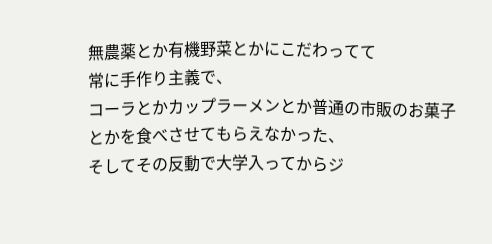無農薬とか有機野菜とかにこだわってて
常に手作り主義で、
コーラとかカップラーメンとか普通の市販のお菓子とかを食べさせてもらえなかった、
そしてその反動で大学入ってからジ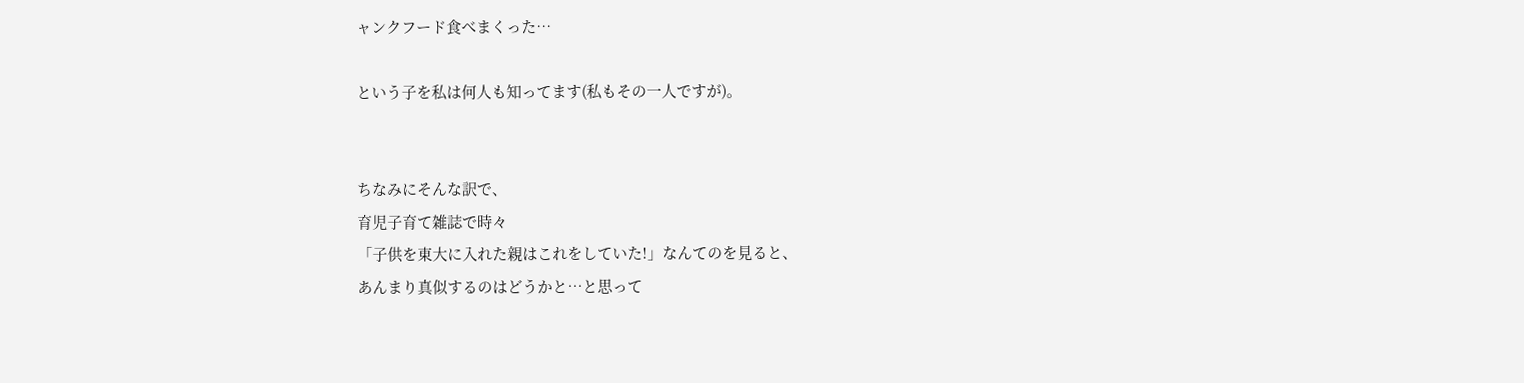ャンクフード食べまくった…

という子を私は何人も知ってます(私もその一人ですが)。


ちなみにそんな訳で、
育児子育て雑誌で時々
「子供を東大に入れた親はこれをしていた!」なんてのを見ると、
あんまり真似するのはどうかと…と思って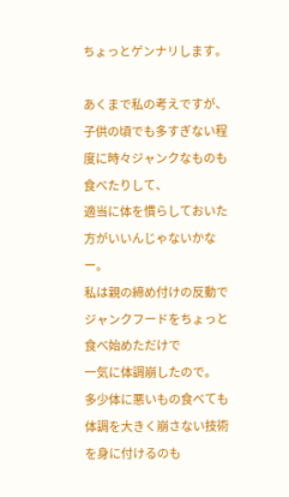ちょっとゲンナリします。

あくまで私の考えですが、
子供の頃でも多すぎない程度に時々ジャンクなものも食べたりして、
適当に体を慣らしておいた方がいいんじゃないかなー。
私は親の締め付けの反動でジャンクフードをちょっと食べ始めただけで
一気に体調崩したので。
多少体に悪いもの食べても体調を大きく崩さない技術を身に付けるのも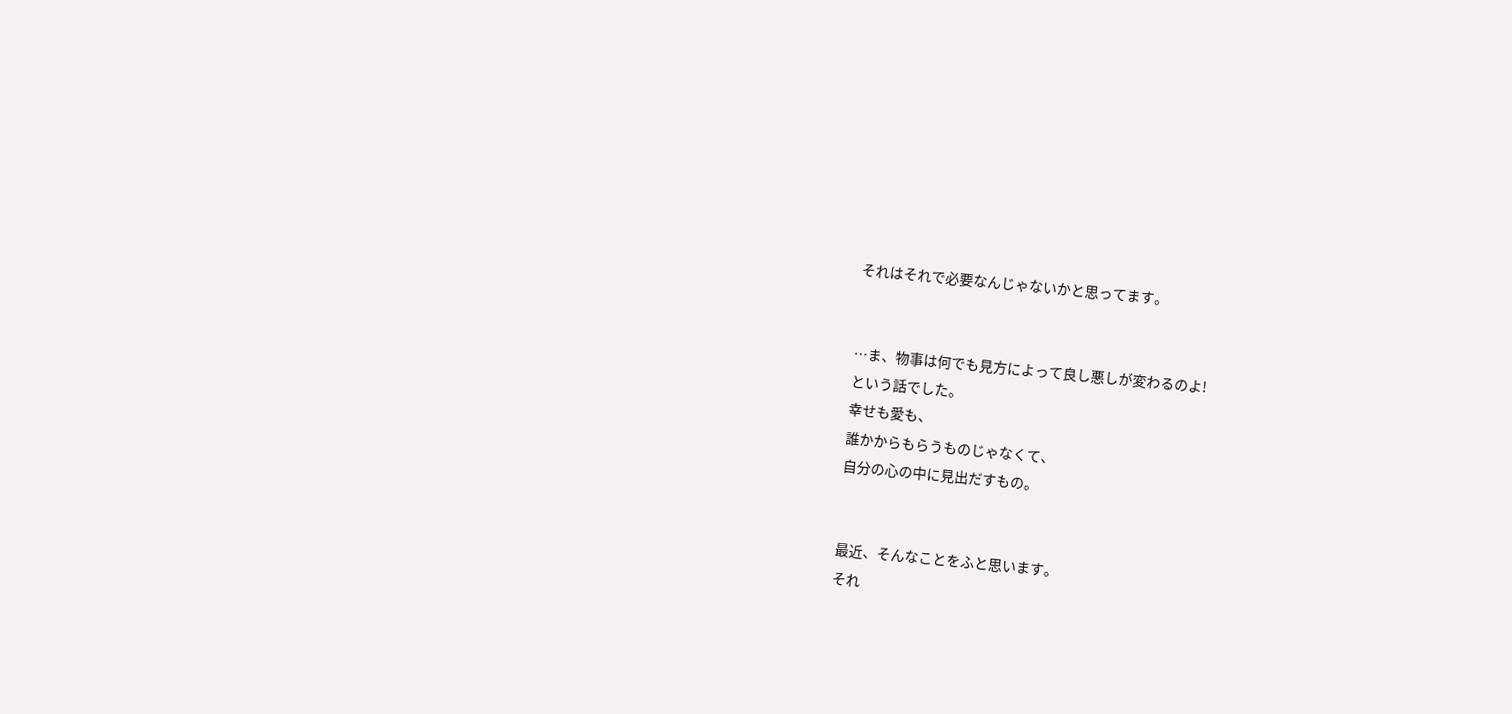それはそれで必要なんじゃないかと思ってます。


…ま、物事は何でも見方によって良し悪しが変わるのよ!
という話でした。
幸せも愛も、
誰かからもらうものじゃなくて、
自分の心の中に見出だすもの。


最近、そんなことをふと思います。
それ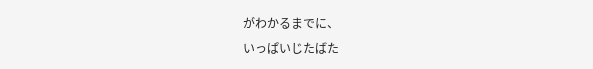がわかるまでに、
いっぱいじたばた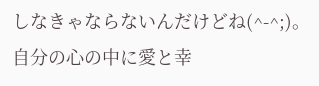しなきゃならないんだけどね(^-^;)。
自分の心の中に愛と幸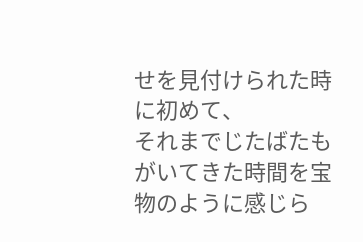せを見付けられた時に初めて、
それまでじたばたもがいてきた時間を宝物のように感じら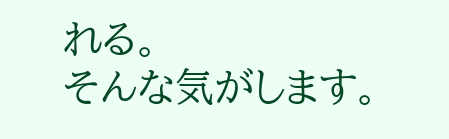れる。
そんな気がします。